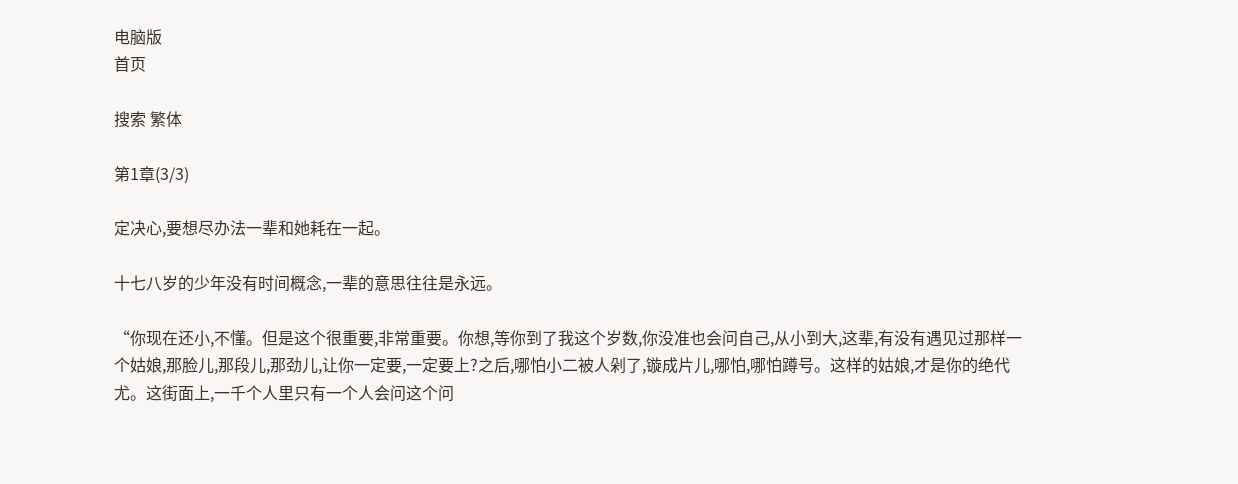电脑版
首页

搜索 繁体

第1章(3/3)

定决心,要想尽办法一辈和她耗在一起。

十七八岁的少年没有时间概念,一辈的意思往往是永远。

“你现在还小,不懂。但是这个很重要,非常重要。你想,等你到了我这个岁数,你没准也会问自己,从小到大,这辈,有没有遇见过那样一个姑娘,那脸儿,那段儿,那劲儿,让你一定要,一定要上?之后,哪怕小二被人剁了,镟成片儿,哪怕,哪怕蹲号。这样的姑娘,才是你的绝代尤。这街面上,一千个人里只有一个人会问这个问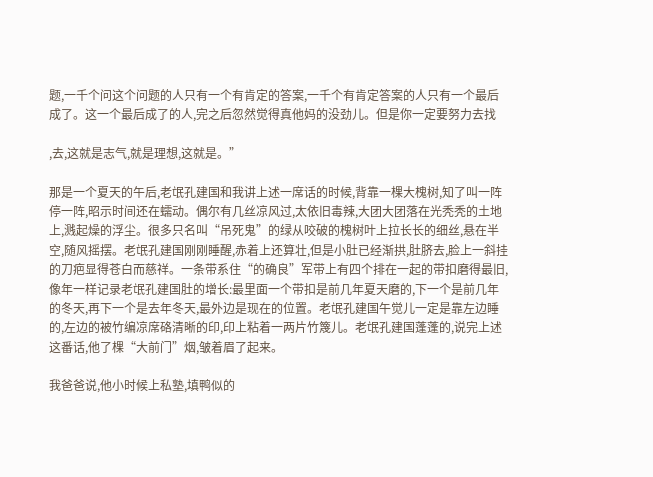题,一千个问这个问题的人只有一个有肯定的答案,一千个有肯定答案的人只有一个最后成了。这一个最后成了的人,完之后忽然觉得真他妈的没劲儿。但是你一定要努力去找

,去,这就是志气,就是理想,这就是。”

那是一个夏天的午后,老氓孔建国和我讲上述一席话的时候,背靠一棵大槐树,知了叫一阵停一阵,昭示时间还在蠕动。偶尔有几丝凉风过,太依旧毒辣,大团大团落在光秃秃的土地上,溅起燥的浮尘。很多只名叫“吊死鬼”的绿从咬破的槐树叶上拉长长的细丝,悬在半空,随风摇摆。老氓孔建国刚刚睡醒,赤着上还算壮,但是小肚已经渐拱,肚脐去,脸上一斜挂的刀疤显得苍白而慈祥。一条带系住“的确良”军带上有四个排在一起的带扣磨得最旧,像年一样记录老氓孔建国肚的增长:最里面一个带扣是前几年夏天磨的,下一个是前几年的冬天,再下一个是去年冬天,最外边是现在的位置。老氓孔建国午觉儿一定是靠左边睡的,左边的被竹编凉席硌清晰的印,印上粘着一两片竹篾儿。老氓孔建国蓬蓬的,说完上述这番话,他了棵“大前门”烟,皱着眉了起来。

我爸爸说,他小时候上私塾,填鸭似的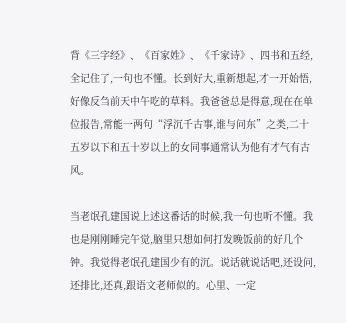背《三字经》、《百家姓》、《千家诗》、四书和五经,全记住了,一句也不懂。长到好大,重新想起,才一开始悟,好像反刍前天中午吃的草料。我爸爸总是得意,现在在单位报告,常能一两句“浮沉千古事,谁与问东”之类,二十五岁以下和五十岁以上的女同事通常认为他有才气有古风。

当老氓孔建国说上述这番话的时候,我一句也听不懂。我也是刚刚睡完午觉,脑里只想如何打发晚饭前的好几个钟。我觉得老氓孔建国少有的沉。说话就说话吧,还设问,还排比,还真,跟语文老师似的。心里、一定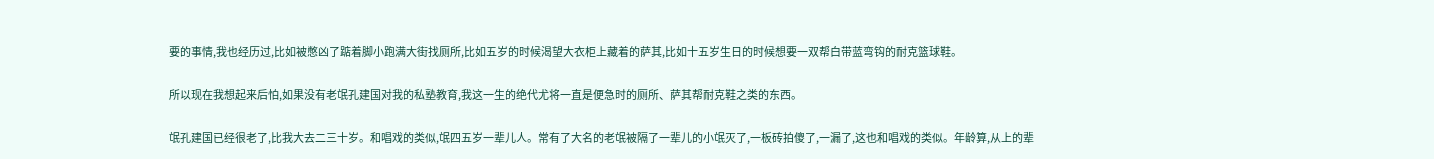要的事情,我也经历过,比如被憋凶了踮着脚小跑满大街找厕所,比如五岁的时候渴望大衣柜上藏着的萨其,比如十五岁生日的时候想要一双帮白带蓝弯钩的耐克篮球鞋。

所以现在我想起来后怕,如果没有老氓孔建国对我的私塾教育,我这一生的绝代尤将一直是便急时的厕所、萨其帮耐克鞋之类的东西。

氓孔建国已经很老了,比我大去二三十岁。和唱戏的类似,氓四五岁一辈儿人。常有了大名的老氓被隔了一辈儿的小氓灭了,一板砖拍傻了,一漏了,这也和唱戏的类似。年龄算,从上的辈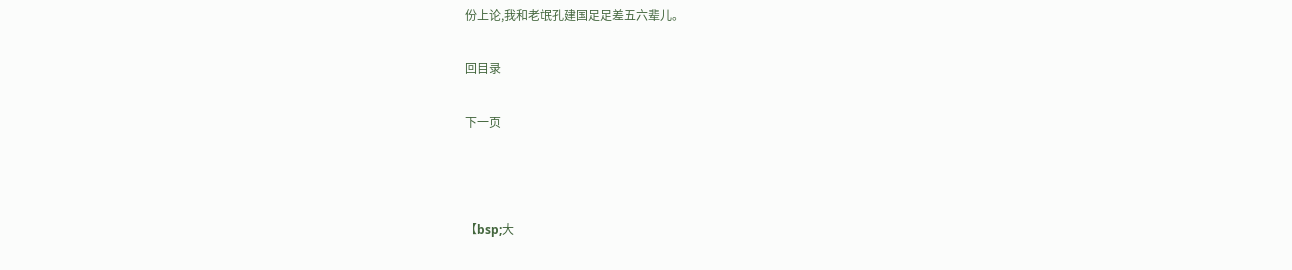份上论,我和老氓孔建国足足差五六辈儿。

回目录

下一页



【bsp;大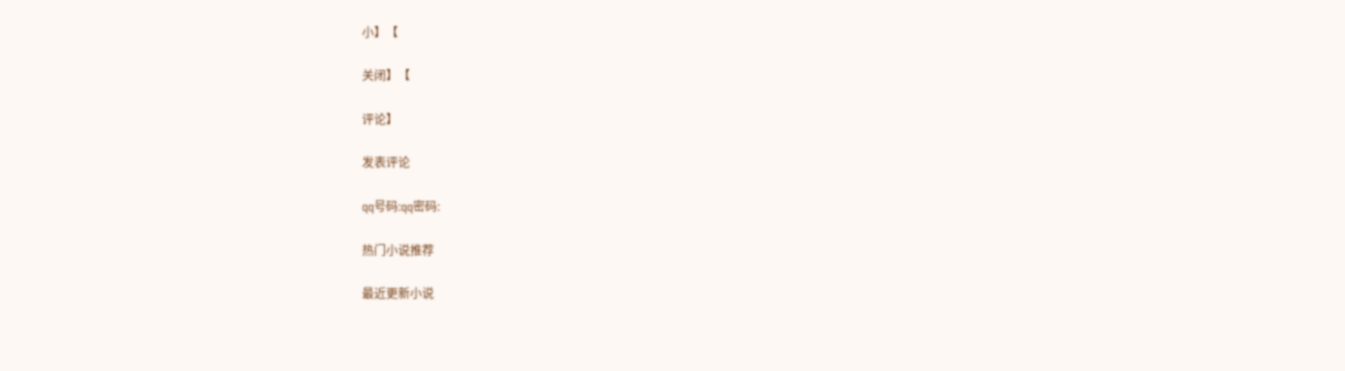小】【

关闭】【

评论】

发表评论

qq号码:qq密码:

热门小说推荐

最近更新小说